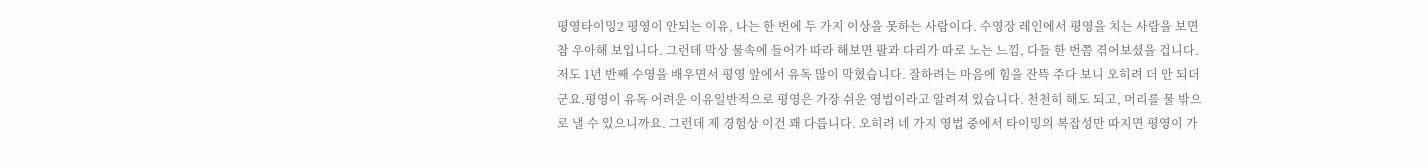평영타이밍2 평영이 안되는 이유, 나는 한 번에 두 가지 이상을 못하는 사람이다. 수영장 레인에서 평영을 치는 사람을 보면 참 우아해 보입니다. 그런데 막상 물속에 들어가 따라 해보면 팔과 다리가 따로 노는 느낌, 다들 한 번쯤 겪어보셨을 겁니다. 저도 1년 반째 수영을 배우면서 평영 앞에서 유독 많이 막혔습니다. 잘하려는 마음에 힘을 잔뜩 주다 보니 오히려 더 안 되더군요.평영이 유독 어려운 이유일반적으로 평영은 가장 쉬운 영법이라고 알려져 있습니다. 천천히 해도 되고, 머리를 물 밖으로 낼 수 있으니까요. 그런데 제 경험상 이건 꽤 다릅니다. 오히려 네 가지 영법 중에서 타이밍의 복잡성만 따지면 평영이 가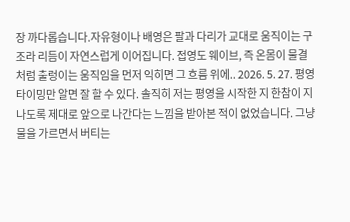장 까다롭습니다.자유형이나 배영은 팔과 다리가 교대로 움직이는 구조라 리듬이 자연스럽게 이어집니다. 접영도 웨이브, 즉 온몸이 물결처럼 출렁이는 움직임을 먼저 익히면 그 흐름 위에.. 2026. 5. 27. 평영 타이밍만 알면 잘 할 수 있다. 솔직히 저는 평영을 시작한 지 한참이 지나도록 제대로 앞으로 나간다는 느낌을 받아본 적이 없었습니다. 그냥 물을 가르면서 버티는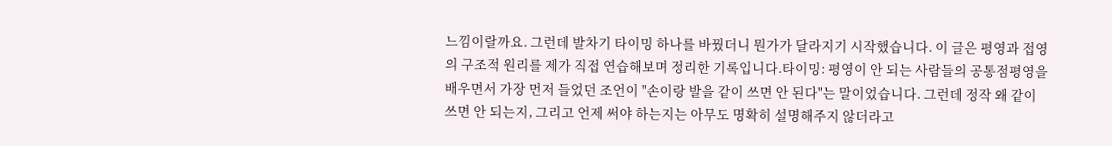느낌이랄까요. 그런데 발차기 타이밍 하나를 바꿨더니 뭔가가 달라지기 시작했습니다. 이 글은 평영과 접영의 구조적 원리를 제가 직접 연습해보며 정리한 기록입니다.타이밍: 평영이 안 되는 사람들의 공통점평영을 배우면서 가장 먼저 들었던 조언이 "손이랑 발을 같이 쓰면 안 된다"는 말이었습니다. 그런데 정작 왜 같이 쓰면 안 되는지, 그리고 언제 써야 하는지는 아무도 명확히 설명해주지 않더라고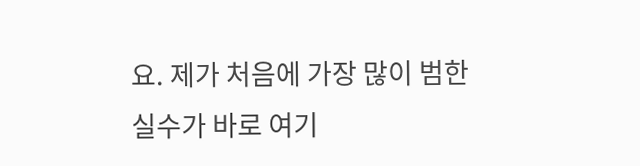요. 제가 처음에 가장 많이 범한 실수가 바로 여기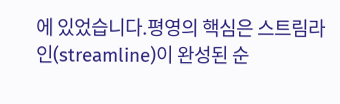에 있었습니다.평영의 핵심은 스트림라인(streamline)이 완성된 순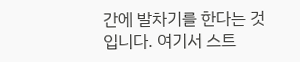간에 발차기를 한다는 것입니다. 여기서 스트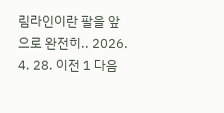림라인이란 팔을 앞으로 완전히.. 2026. 4. 28. 이전 1 다음